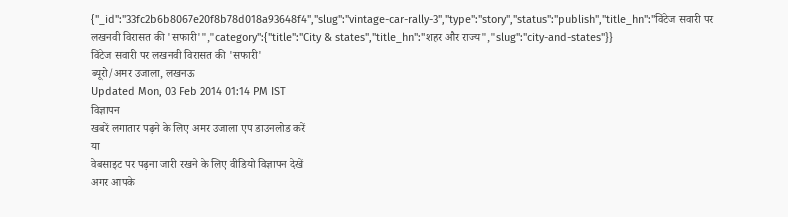{"_id":"33fc2b6b8067e20f8b78d018a93648f4","slug":"vintage-car-rally-3","type":"story","status":"publish","title_hn":"विंटेज सवारी पर लखनवी विरासत की 'सफारी'","category":{"title":"City & states","title_hn":"शहर और राज्य","slug":"city-and-states"}}
विंटेज सवारी पर लखनवी विरासत की 'सफारी'
ब्यूरो/अमर उजाला, लखनऊ
Updated Mon, 03 Feb 2014 01:14 PM IST
विज्ञापन
खबरें लगातार पढ़ने के लिए अमर उजाला एप डाउनलोड करें
या
वेबसाइट पर पढ़ना जारी रखने के लिए वीडियो विज्ञापन देखें
अगर आपके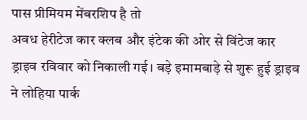पास प्रीमियम मेंबरशिप है तो
अवध हेरीटेज कार क्लब और इंटेक की ओर से विंटेज कार ड्राइव रविवार को निकाली गई। बड़े इमामबाड़े से शुरू हुई ड्राइव ने लोहिया पार्क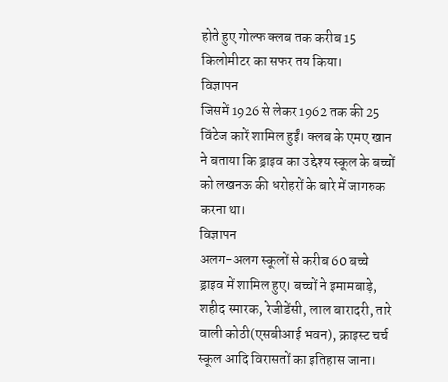होते हुए गोल्फ क्लब तक करीब 15 किलोमीटर का सफर तय किया।
विज्ञापन
जिसमें 1926 से लेकर 1962 तक की 25 विंटेज कारें शामिल हुईं। क्लब के एमए खान ने बताया कि ड्राइव का उद्देश्य स्कूल के बच्चों को लखनऊ की धरोहरों के बारे में जागरुक करना था।
विज्ञापन
अलग-अलग स्कूलों से करीब 60 बच्चे ड्राइव में शामिल हुए। बच्चों ने इमामबाड़े, शहीद स्मारक, रेजीडेंसी, लाल बारादरी, तारे वाली कोठी(एसबीआई भवन), क्राइस्ट चर्च स्कूल आदि विरासतों का इतिहास जाना।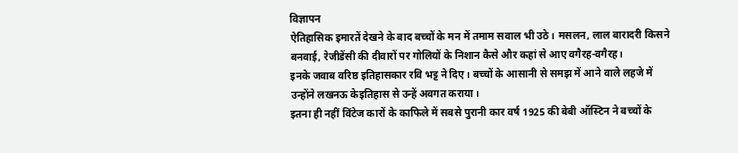विज्ञापन
ऐतिहासिक इमारतें देखने के बाद बच्चों के मन में तमाम सवाल भी उठे। मसलन, लाल बारादरी किसने बनवाई, रेजीडेंसी की दीवारों पर गोलियों के निशान कैसे और कहां से आए वगैरह-वगैरह।
इनके जवाब वरिष्ठ इतिहासकार रवि भट्ट ने दिए। बच्चों के आसानी से समझ में आने वाले लहजे में उन्होंने लखनऊ केइतिहास से उन्हें अवगत कराया।
इतना ही नहीं विंटेज कारों के काफिले में सबसे पुरानी कार वर्ष 1925 की बेबी ऑस्टिन ने बच्चों के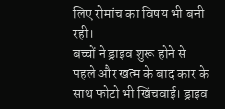लिए रोमांच का विषय भी बनी रही।
बच्चों ने ड्राइव शुरू होने से पहले और खत्म के बाद कार के साथ फोटो भी खिंचवाई। ड्राइव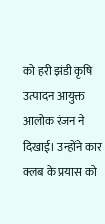को हरी झंडी कृषि उत्पादन आयुक्त आलोक रंजन ने दिखाई। उन्होंने कार क्लब के प्रयास को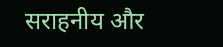सराहनीय और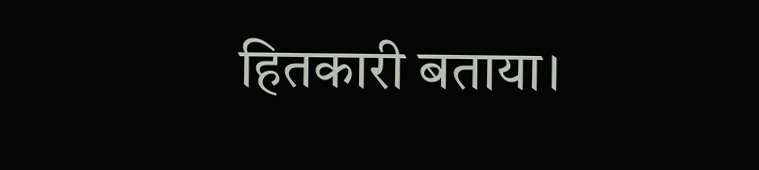हितकारी बताया।